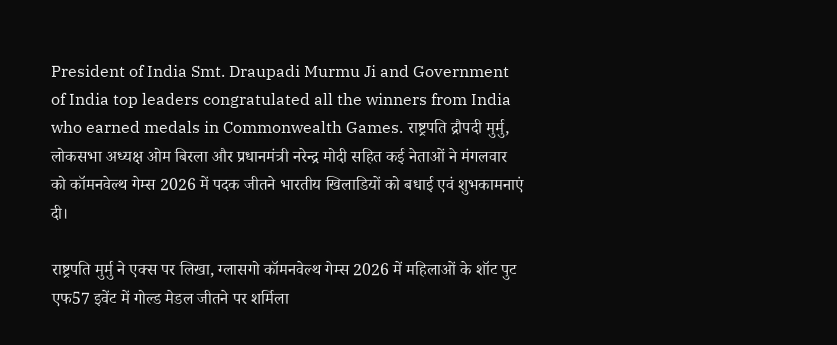President of India Smt. Draupadi Murmu Ji and Government of India top leaders congratulated all the winners from India who earned medals in Commonwealth Games. राष्ट्रपति द्रौपदी मुर्मु, लोकसभा अध्यक्ष ओम बिरला और प्रधानमंत्री नरेन्द्र मोदी सहित कई नेताओं ने मंगलवार को कॉमनवेल्थ गेम्स 2026 में पदक जीतने भारतीय खिलाडियों को बधाई एवं शुभकामनाएं दी।

राष्ट्रपति मुर्मु ने एक्स पर लिखा, ग्लासगो कॉमनवेल्थ गेम्स 2026 में महिलाओं के शॉट पुट एफ57 इवेंट में गोल्ड मेडल जीतने पर शर्मिला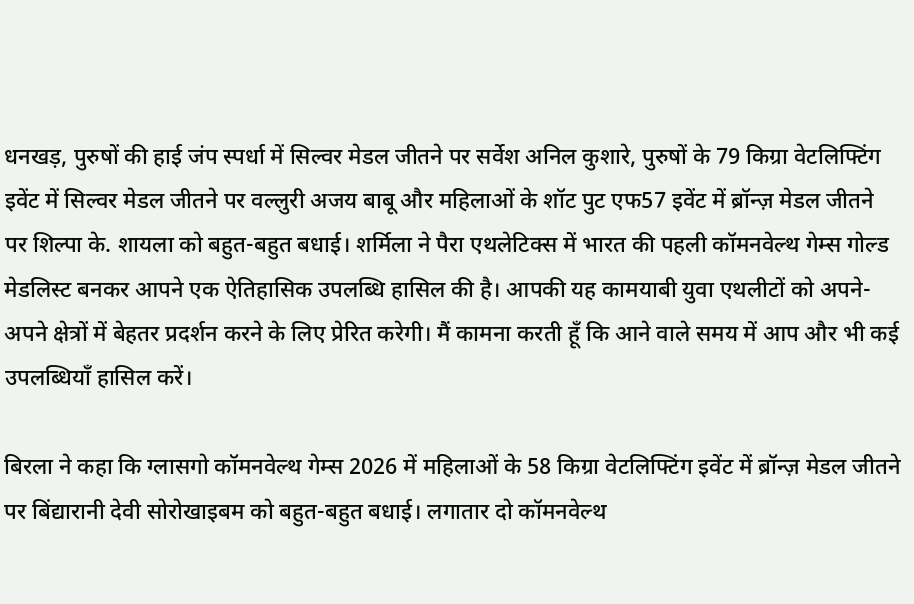धनखड़, पुरुषों की हाई जंप स्पर्धा में सिल्वर मेडल जीतने पर सर्वेश अनिल कुशारे, पुरुषों के 79 किग्रा वेटलिफ्टिंग इवेंट में सिल्वर मेडल जीतने पर वल्लुरी अजय बाबू और महिलाओं के शॉट पुट एफ57 इवेंट में ब्रॉन्ज़ मेडल जीतने पर शिल्पा के. शायला को बहुत-बहुत बधाई। शर्मिला ने पैरा एथलेटिक्स में भारत की पहली कॉमनवेल्थ गेम्स गोल्ड मेडलिस्ट बनकर आपने एक ऐतिहासिक उपलब्धि हासिल की है। आपकी यह कामयाबी युवा एथलीटों को अपने-अपने क्षेत्रों में बेहतर प्रदर्शन करने के लिए प्रेरित करेगी। मैं कामना करती हूँ कि आने वाले समय में आप और भी कई उपलब्धियाँ हासिल करें।

बिरला ने कहा कि ग्लासगो कॉमनवेल्थ गेम्स 2026 में महिलाओं के 58 किग्रा वेटलिफ्टिंग इवेंट में ब्रॉन्ज़ मेडल जीतने पर बिंद्यारानी देवी सोरोखाइबम को बहुत-बहुत बधाई। लगातार दो कॉमनवेल्थ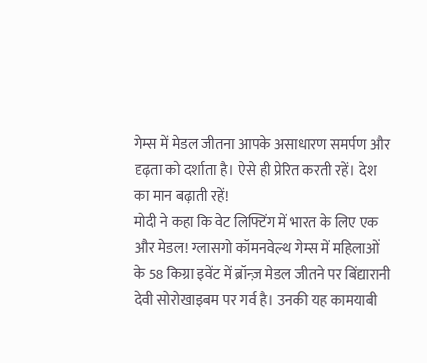गेम्स में मेडल जीतना आपके असाधारण समर्पण और दृढ़ता को दर्शाता है। ऐसे ही प्रेरित करती रहें। देश का मान बढ़ाती रहें!
मोदी ने कहा कि वेट लिफ्टिंग में भारत के लिए एक और मेडल! ग्लासगो कॉमनवेल्थ गेम्स में महिलाओं के 58 किग्रा इवेंट में ब्रॉन्ज़ मेडल जीतने पर बिंद्यारानी देवी सोरोखाइबम पर गर्व है। उनकी यह कामयाबी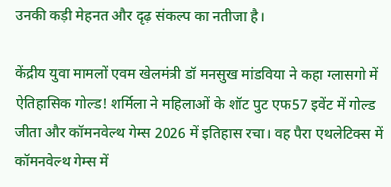उनकी कड़ी मेहनत और दृढ़ संकल्प का नतीजा है।

केंद्रीय युवा मामलों एवम खेलमंत्री डॉ मनसुख मांडविया ने कहा ग्लासगो में ऐतिहासिक गोल्ड! शर्मिला ने महिलाओं के शॉट पुट एफ57 इवेंट में गोल्ड जीता और कॉमनवेल्थ गेम्स 2026 में इतिहास रचा। वह पैरा एथलेटिक्स में कॉमनवेल्थ गेम्स में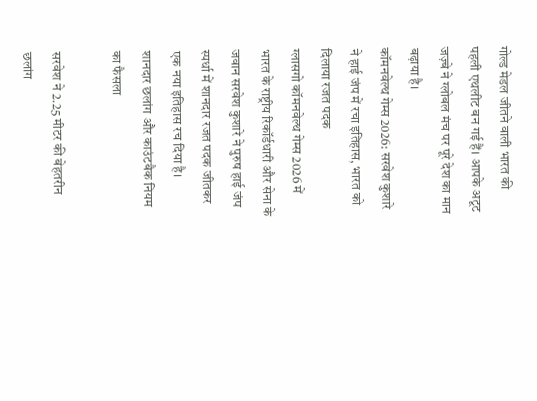गोल्ड मेडल जीतने वाली भारत की पहली एथलीट बन गई हैं। आपके अटूट जज़्बे ने ग्लोबल मंच पर पूरे देश का मान बढ़ाया है।
कॉमनवेल्थ गेम्स 2026: सरवेश कुशारे ने हाई जंप में रचा इतिहास, भारत को दिलाया रजत पदक
ग्लासगो कॉमनवेल्थ गेम्स 2026 में भारत के राष्ट्रीय रिकॉर्डधारी और सेना के जवान सरवेश कुशारे ने पुरुष हाई जंप स्पर्धा में शानदार रजत पदक जीतकर एक नया इतिहास रच दिया है।
शानदार छलांग और काउंटबैक नियम का फैसला

सरवेश ने 2.25 मीटर की बेहतरीन छलांग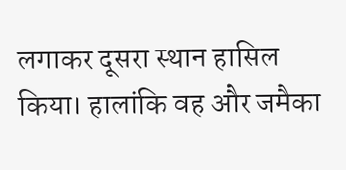लगाकर दूसरा स्थान हासिल किया। हालांकि वह और जमैका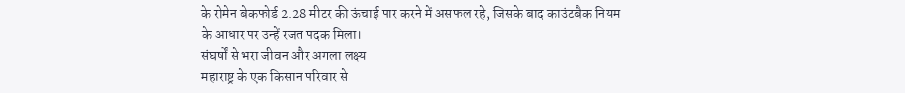के रोमेन बेकफोर्ड 2.28 मीटर की ऊंचाई पार करने में असफल रहे, जिसके बाद काउंटबैक नियम के आधार पर उन्हें रजत पदक मिला।
संघर्षों से भरा जीवन और अगला लक्ष्य
महाराष्ट्र के एक किसान परिवार से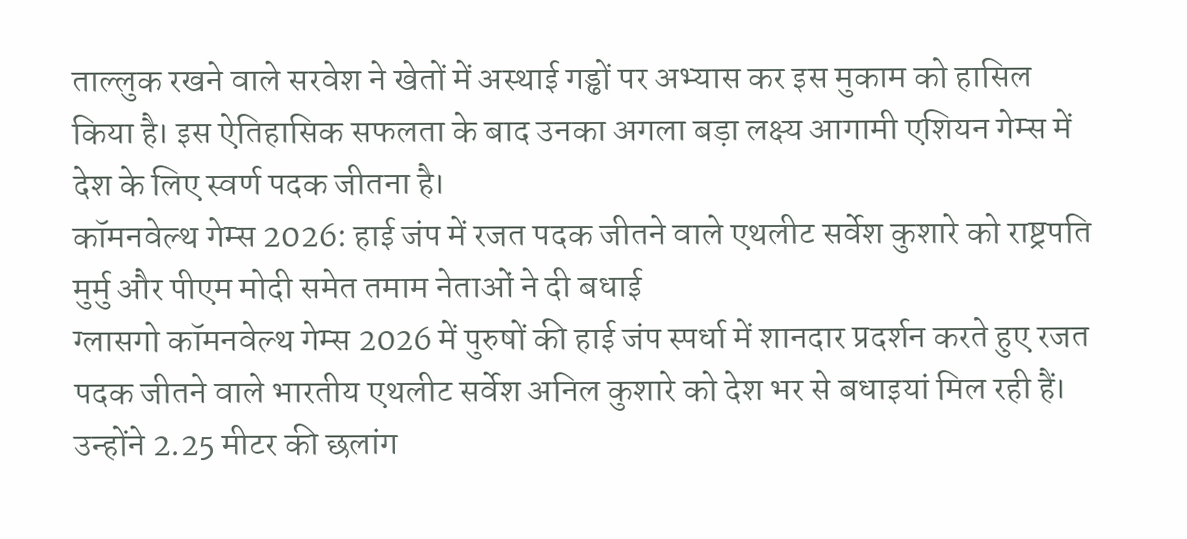ताल्लुक रखने वाले सरवेश ने खेतों में अस्थाई गड्ढों पर अभ्यास कर इस मुकाम को हासिल किया है। इस ऐतिहासिक सफलता के बाद उनका अगला बड़ा लक्ष्य आगामी एशियन गेम्स में देश के लिए स्वर्ण पदक जीतना है।
कॉमनवेल्थ गेम्स 2026: हाई जंप में रजत पदक जीतने वाले एथलीट सर्वेश कुशारे को राष्ट्रपति मुर्मु और पीएम मोदी समेत तमाम नेताओं ने दी बधाई
ग्लासगो कॉमनवेल्थ गेम्स 2026 में पुरुषों की हाई जंप स्पर्धा में शानदार प्रदर्शन करते हुए रजत पदक जीतने वाले भारतीय एथलीट सर्वेश अनिल कुशारे को देश भर से बधाइयां मिल रही हैं। उन्होंने 2.25 मीटर की छलांग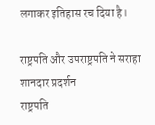लगाकर इतिहास रच दिया है।

राष्ट्रपति और उपराष्ट्रपति ने सराहा शानदार प्रदर्शन
राष्ट्रपति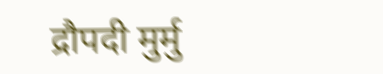द्रौपदी मुर्मु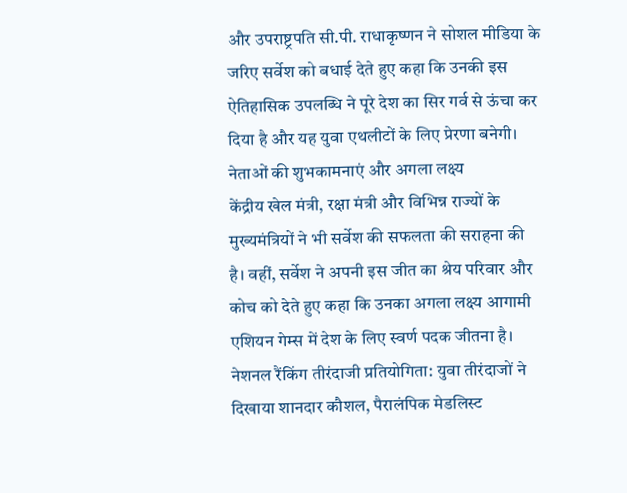और उपराष्ट्रपति सी.पी. राधाकृष्णन ने सोशल मीडिया के जरिए सर्वेश को बधाई देते हुए कहा कि उनकी इस ऐतिहासिक उपलब्धि ने पूरे देश का सिर गर्व से ऊंचा कर दिया है और यह युवा एथलीटों के लिए प्रेरणा बनेगी।
नेताओं की शुभकामनाएं और अगला लक्ष्य
केंद्रीय खेल मंत्री, रक्षा मंत्री और विभिन्न राज्यों के मुख्यमंत्रियों ने भी सर्वेश की सफलता की सराहना की है। वहीं, सर्वेश ने अपनी इस जीत का श्रेय परिवार और कोच को देते हुए कहा कि उनका अगला लक्ष्य आगामी एशियन गेम्स में देश के लिए स्वर्ण पदक जीतना है।
नेशनल रैंकिंग तीरंदाजी प्रतियोगिता: युवा तीरंदाजों ने दिखाया शानदार कौशल, पैरालंपिक मेडलिस्ट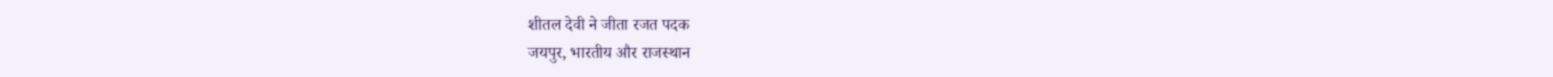शीतल देवी ने जीता रजत पदक
जयपुर, भारतीय और राजस्थान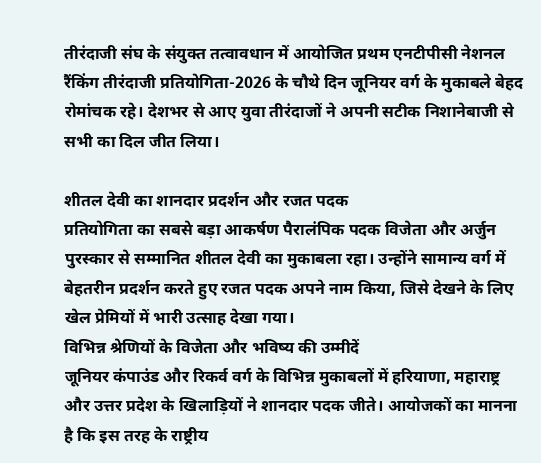तीरंदाजी संघ के संयुक्त तत्वावधान में आयोजित प्रथम एनटीपीसी नेशनल रैंकिंग तीरंदाजी प्रतियोगिता-2026 के चौथे दिन जूनियर वर्ग के मुकाबले बेहद रोमांचक रहे। देशभर से आए युवा तीरंदाजों ने अपनी सटीक निशानेबाजी से सभी का दिल जीत लिया।

शीतल देवी का शानदार प्रदर्शन और रजत पदक
प्रतियोगिता का सबसे बड़ा आकर्षण पैरालंपिक पदक विजेता और अर्जुन पुरस्कार से सम्मानित शीतल देवी का मुकाबला रहा। उन्होंने सामान्य वर्ग में बेहतरीन प्रदर्शन करते हुए रजत पदक अपने नाम किया, जिसे देखने के लिए खेल प्रेमियों में भारी उत्साह देखा गया।
विभिन्न श्रेणियों के विजेता और भविष्य की उम्मीदें
जूनियर कंपाउंड और रिकर्व वर्ग के विभिन्न मुकाबलों में हरियाणा, महाराष्ट्र और उत्तर प्रदेश के खिलाड़ियों ने शानदार पदक जीते। आयोजकों का मानना है कि इस तरह के राष्ट्रीय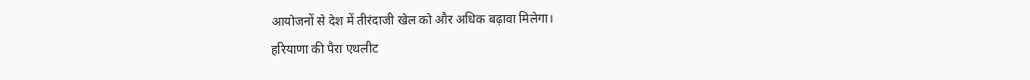आयोजनों से देश में तीरंदाजी खेल को और अधिक बढ़ावा मिलेगा।
हरियाणा की पैरा एथलीट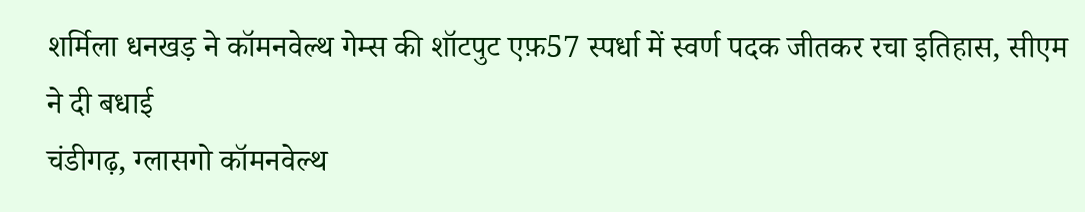शर्मिला धनखड़ ने कॉमनवेल्थ गेम्स की शॉटपुट एफ़57 स्पर्धा में स्वर्ण पदक जीतकर रचा इतिहास, सीएम ने दी बधाई
चंडीगढ़, ग्लासगो कॉमनवेल्थ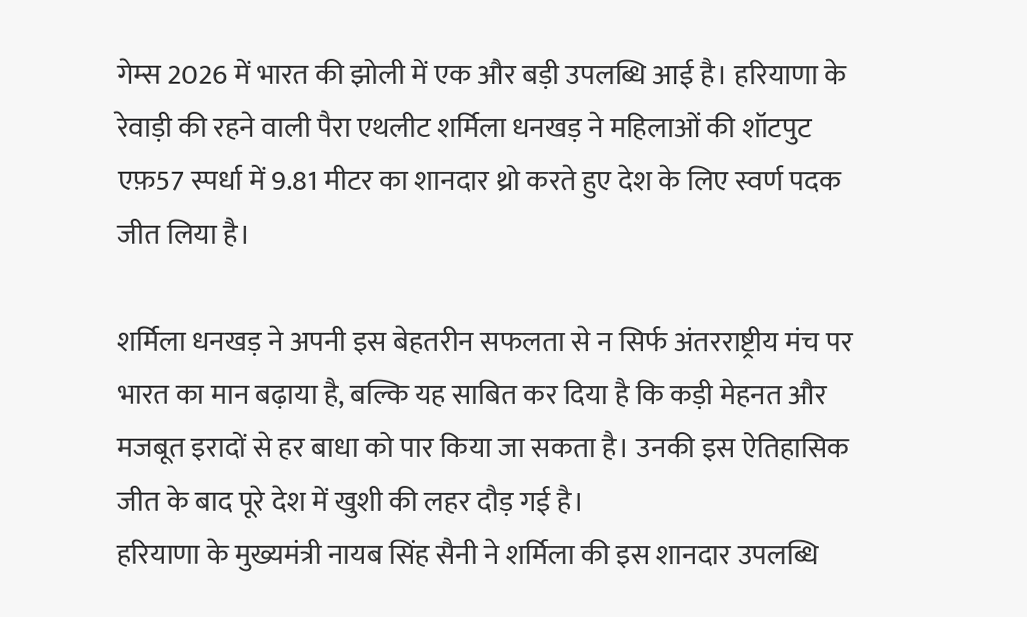गेम्स 2026 में भारत की झोली में एक और बड़ी उपलब्धि आई है। हरियाणा के रेवाड़ी की रहने वाली पैरा एथलीट शर्मिला धनखड़ ने महिलाओं की शॉटपुट एफ़57 स्पर्धा में 9.81 मीटर का शानदार थ्रो करते हुए देश के लिए स्वर्ण पदक जीत लिया है।

शर्मिला धनखड़ ने अपनी इस बेहतरीन सफलता से न सिर्फ अंतरराष्ट्रीय मंच पर भारत का मान बढ़ाया है, बल्कि यह साबित कर दिया है कि कड़ी मेहनत और मजबूत इरादों से हर बाधा को पार किया जा सकता है। उनकी इस ऐतिहासिक जीत के बाद पूरे देश में खुशी की लहर दौड़ गई है।
हरियाणा के मुख्यमंत्री नायब सिंह सैनी ने शर्मिला की इस शानदार उपलब्धि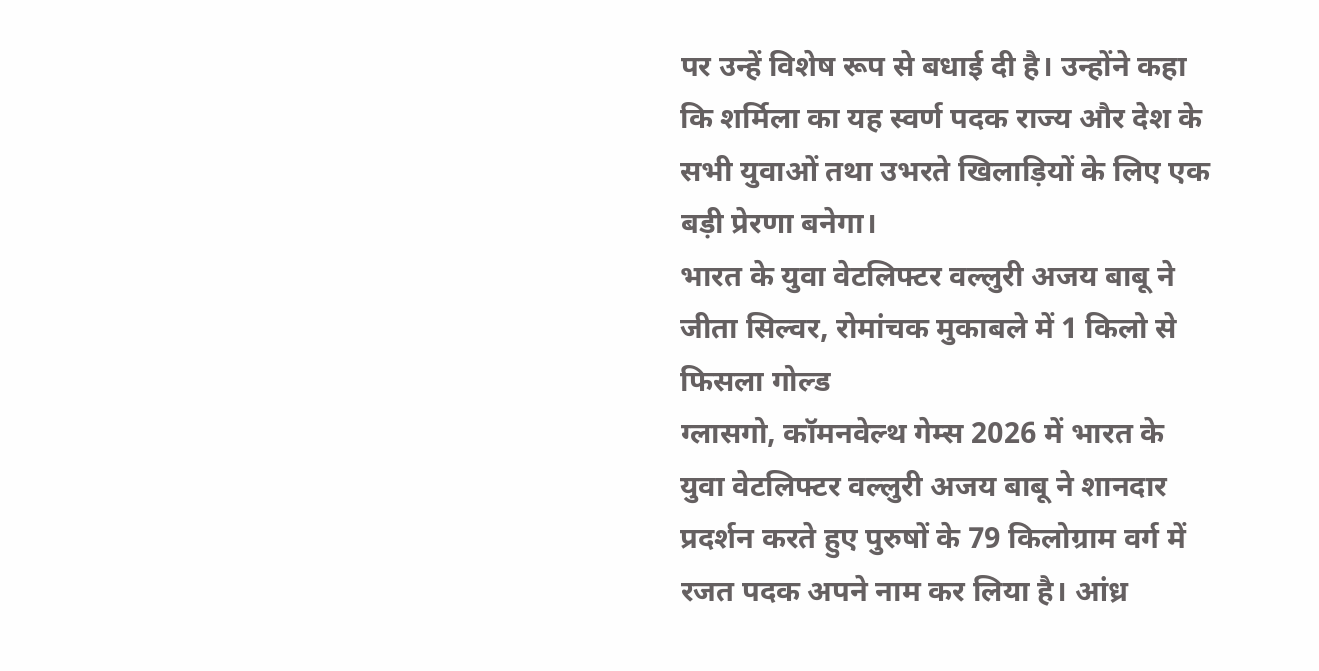पर उन्हें विशेष रूप से बधाई दी है। उन्होंने कहा कि शर्मिला का यह स्वर्ण पदक राज्य और देश के सभी युवाओं तथा उभरते खिलाड़ियों के लिए एक बड़ी प्रेरणा बनेगा।
भारत के युवा वेटलिफ्टर वल्लुरी अजय बाबू ने जीता सिल्वर, रोमांचक मुकाबले में 1 किलो से फिसला गोल्ड
ग्लासगो, कॉमनवेल्थ गेम्स 2026 में भारत के युवा वेटलिफ्टर वल्लुरी अजय बाबू ने शानदार प्रदर्शन करते हुए पुरुषों के 79 किलोग्राम वर्ग में रजत पदक अपने नाम कर लिया है। आंध्र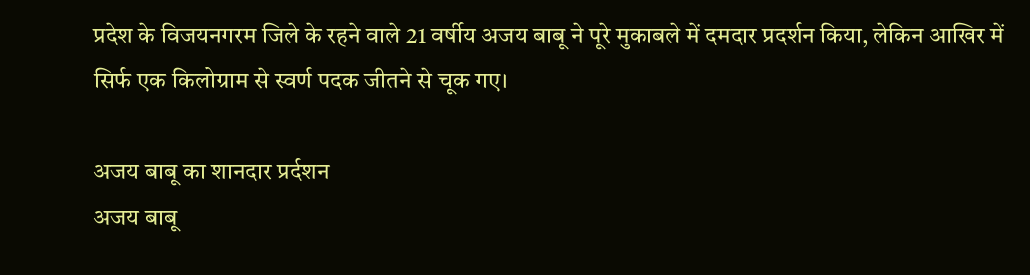प्रदेश के विजयनगरम जिले के रहने वाले 21 वर्षीय अजय बाबू ने पूरे मुकाबले में दमदार प्रदर्शन किया, लेकिन आखिर में सिर्फ एक किलोग्राम से स्वर्ण पदक जीतने से चूक गए।

अजय बाबू का शानदार प्रर्दशन
अजय बाबू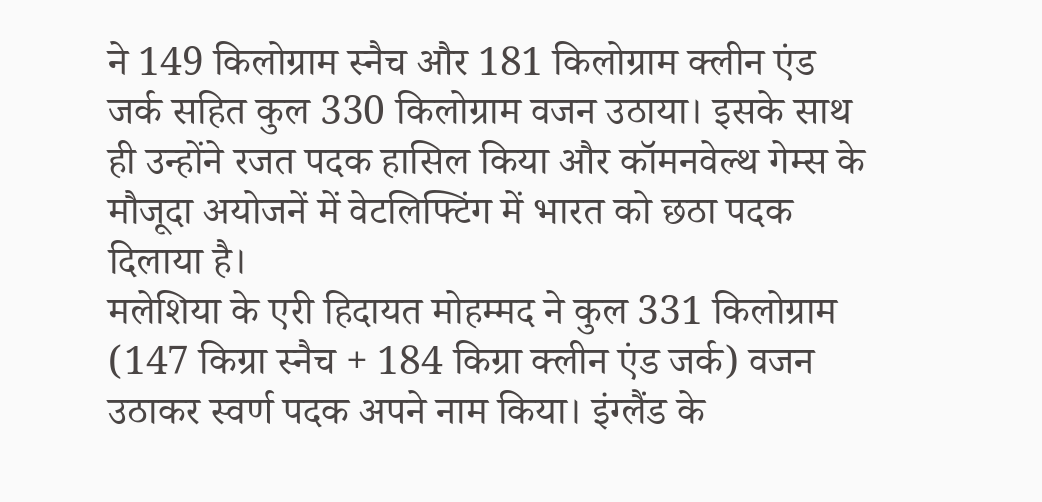ने 149 किलोग्राम स्नैच और 181 किलोग्राम क्लीन एंड जर्क सहित कुल 330 किलोग्राम वजन उठाया। इसके साथ ही उन्होंने रजत पदक हासिल किया और कॉमनवेल्थ गेम्स के मौजूदा अयोजनें में वेटलिफ्टिंग में भारत को छठा पदक दिलाया है।
मलेशिया के एरी हिदायत मोहम्मद ने कुल 331 किलोग्राम (147 किग्रा स्नैच + 184 किग्रा क्लीन एंड जर्क) वजन उठाकर स्वर्ण पदक अपने नाम किया। इंग्लैंड के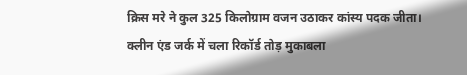क्रिस मरे ने कुल 325 किलोग्राम वजन उठाकर कांस्य पदक जीता।
क्लीन एंड जर्क में चला रिकॉर्ड तोड़ मुकाबला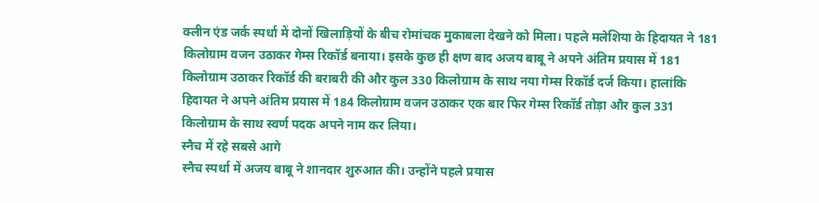क्लीन एंड जर्क स्पर्धा में दोनों खिलाड़ियों के बीच रोमांचक मुकाबला देखने को मिला। पहले मलेशिया के हिदायत ने 181 किलोग्राम वजन उठाकर गेम्स रिकॉर्ड बनाया। इसके कुछ ही क्षण बाद अजय बाबू ने अपने अंतिम प्रयास में 181 किलोग्राम उठाकर रिकॉर्ड की बराबरी की और कुल 330 किलोग्राम के साथ नया गेम्स रिकॉर्ड दर्ज किया। हालांकि हिदायत ने अपने अंतिम प्रयास में 184 किलोग्राम वजन उठाकर एक बार फिर गेम्स रिकॉर्ड तोड़ा और कुल 331 किलोग्राम के साथ स्वर्ण पदक अपने नाम कर लिया।
स्नैच में रहे सबसे आगे
स्नैच स्पर्धा में अजय बाबू ने शानदार शुरुआत की। उन्होंने पहले प्रयास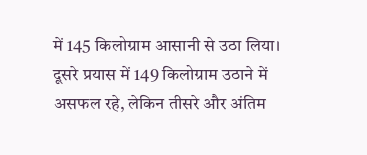में 145 किलोग्राम आसानी से उठा लिया। दूसरे प्रयास में 149 किलोग्राम उठाने में असफल रहे, लेकिन तीसरे और अंतिम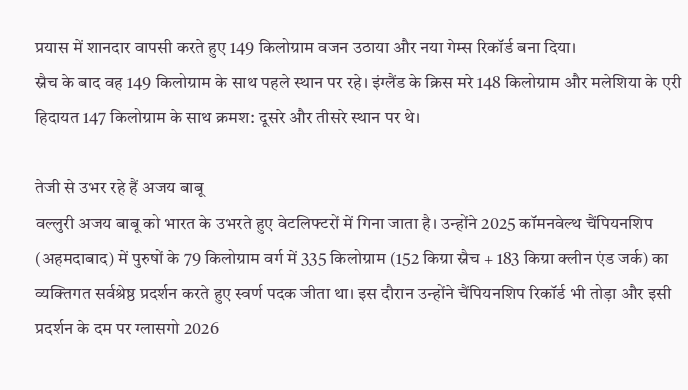प्रयास में शानदार वापसी करते हुए 149 किलोग्राम वजन उठाया और नया गेम्स रिकॉर्ड बना दिया।
स्नैच के बाद वह 149 किलोग्राम के साथ पहले स्थान पर रहे। इंग्लैंड के क्रिस मरे 148 किलोग्राम और मलेशिया के एरी हिदायत 147 किलोग्राम के साथ क्रमश: दूसरे और तीसरे स्थान पर थे।

तेजी से उभर रहे हैं अजय बाबू
वल्लुरी अजय बाबू को भारत के उभरते हुए वेटलिफ्टरों में गिना जाता है। उन्होंने 2025 कॉमनवेल्थ चैंपियनशिप (अहमदाबाद) में पुरुषों के 79 किलोग्राम वर्ग में 335 किलोग्राम (152 किग्रा स्नैच + 183 किग्रा क्लीन एंड जर्क) का व्यक्तिगत सर्वश्रेष्ठ प्रदर्शन करते हुए स्वर्ण पदक जीता था। इस दौरान उन्होंने चैंपियनशिप रिकॉर्ड भी तोड़ा और इसी प्रदर्शन के दम पर ग्लासगो 2026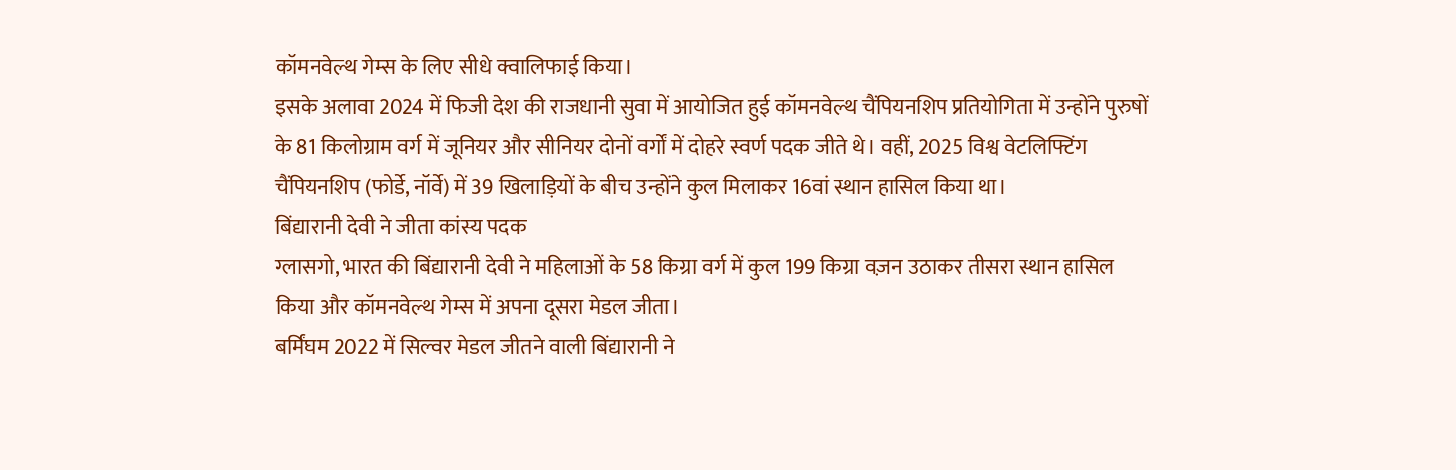कॉमनवेल्थ गेम्स के लिए सीधे क्वालिफाई किया।
इसके अलावा 2024 में फिजी देश की राजधानी सुवा में आयोजित हुई कॉमनवेल्थ चैंपियनशिप प्रतियोगिता में उन्होंने पुरुषों के 81 किलोग्राम वर्ग में जूनियर और सीनियर दोनों वर्गों में दोहरे स्वर्ण पदक जीते थे। वहीं, 2025 विश्व वेटलिफ्टिंग चैंपियनशिप (फोर्डे, नॉर्वे) में 39 खिलाड़ियों के बीच उन्होंने कुल मिलाकर 16वां स्थान हासिल किया था।
बिंद्यारानी देवी ने जीता कांस्य पदक
ग्लासगो, भारत की बिंद्यारानी देवी ने महिलाओं के 58 किग्रा वर्ग में कुल 199 किग्रा वज़न उठाकर तीसरा स्थान हासिल किया और कॉमनवेल्थ गेम्स में अपना दूसरा मेडल जीता।
बर्मिंघम 2022 में सिल्वर मेडल जीतने वाली बिंद्यारानी ने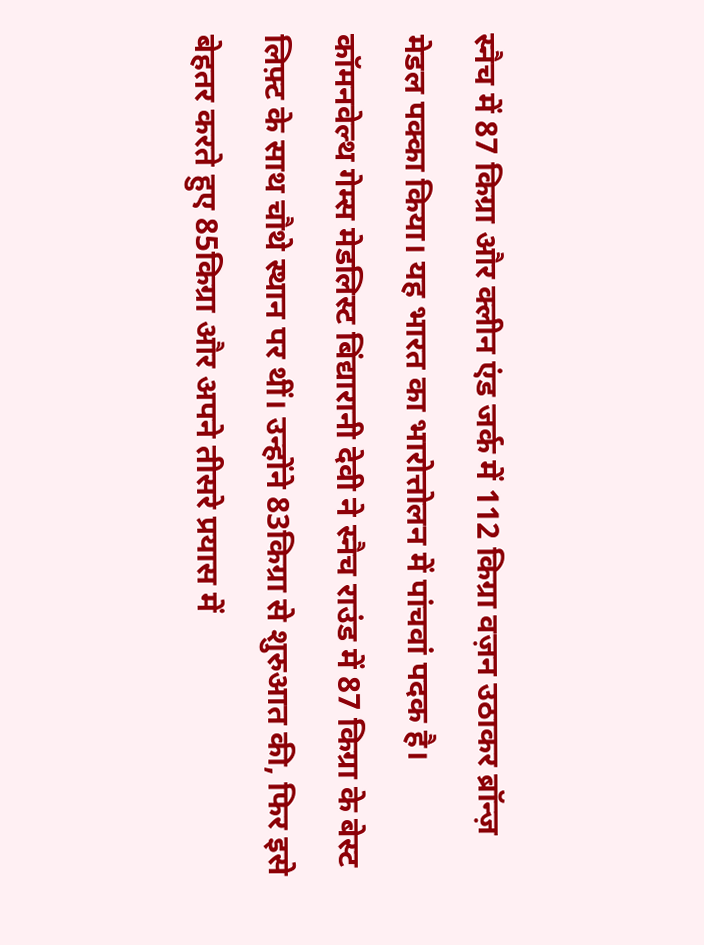स्नैच में 87 किग्रा और क्लीन एंड जर्क में 112 किग्रा वज़न उठाकर ब्रॉन्ज़ मेडल पक्का किया। यह भारत का भारोत्तोलन में पांचवां पदक है।
कॉमनवेल्थ गेम्स मेडलिस्ट बिंद्यारानी देवी ने स्नैच राउंड में 87 किग्रा के बेस्ट लिफ़्ट के साथ चौथे स्थान पर थीं। उन्होंने 83किग्रा से शुरुआत की, फिर इसे बेहतर करते हुए 85किग्रा और अपने तीसरे प्रयास में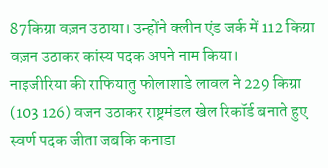87किग्रा वज़न उठाया। उन्होंने क्लीन एंड जर्क में 112 किग्रा वज़न उठाकर कांस्य पदक अपने नाम किया।
नाइजीरिया की राफियातु फोलाशाडे लावल ने 229 किग्रा (103 126) वजन उठाकर राष्ट्रमंडल खेल रिकॉर्ड बनाते हुए स्वर्ण पदक जीता जबकि कनाडा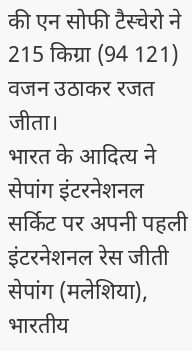की एन सोफी टैस्चेरो ने 215 किग्रा (94 121) वजन उठाकर रजत जीता।
भारत के आदित्य ने सेपांग इंटरनेशनल सर्किट पर अपनी पहली इंटरनेशनल रेस जीती
सेपांग (मलेशिया), भारतीय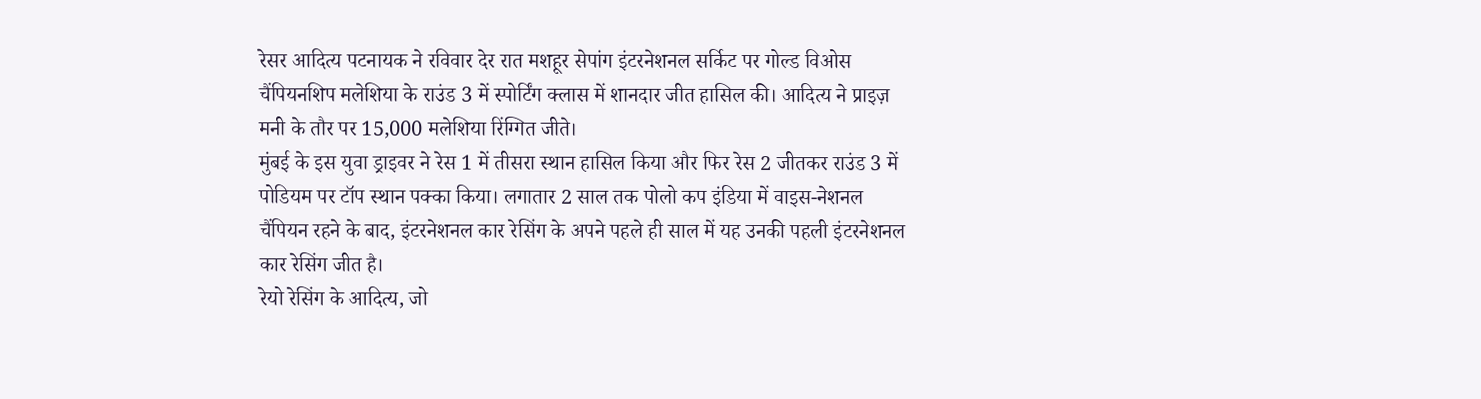रेसर आदित्य पटनायक ने रविवार देर रात मशहूर सेपांग इंटरनेशनल सर्किट पर गोल्ड विओस चैंपियनशिप मलेशिया के राउंड 3 में स्पोर्टिंग क्लास में शानदार जीत हासिल की। आदित्य ने प्राइज़ मनी के तौर पर 15,000 मलेशिया रिंग्गित जीते।
मुंबई के इस युवा ड्राइवर ने रेस 1 में तीसरा स्थान हासिल किया और फिर रेस 2 जीतकर राउंड 3 में पोडियम पर टॉप स्थान पक्का किया। लगातार 2 साल तक पोलो कप इंडिया में वाइस-नेशनल चैंपियन रहने के बाद, इंटरनेशनल कार रेसिंग के अपने पहले ही साल में यह उनकी पहली इंटरनेशनल कार रेसिंग जीत है।
रेयो रेसिंग के आदित्य, जो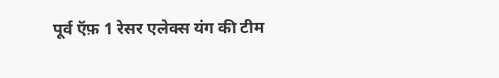पूर्व ऍफ़ 1 रेसर एलेक्स यंग की टीम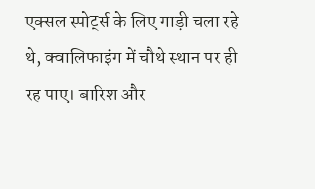एक्सल स्पोर्ट्स के लिए गाड़ी चला रहे थे, क्वालिफाइंग में चौथे स्थान पर ही रह पाए। बारिश और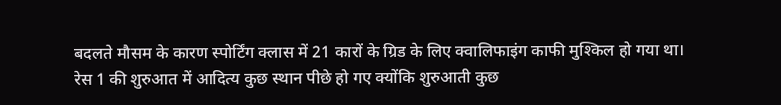बदलते मौसम के कारण स्पोर्टिंग क्लास में 21 कारों के ग्रिड के लिए क्वालिफाइंग काफी मुश्किल हो गया था।
रेस 1 की शुरुआत में आदित्य कुछ स्थान पीछे हो गए क्योंकि शुरुआती कुछ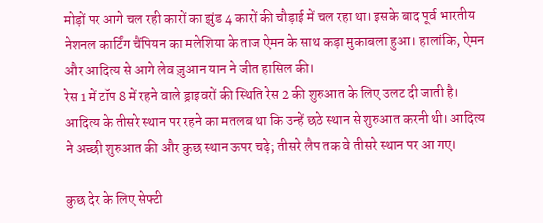मोड़ों पर आगे चल रही कारों का झुंड 4 कारों की चौड़ाई में चल रहा था। इसके बाद पूर्व भारतीय नेशनल कार्टिंग चैंपियन का मलेशिया के ताज ऐमन के साथ कड़ा मुकाबला हुआ। हालांकि, ऐमन और आदित्य से आगे लेव ज़ुआन यान ने जीत हासिल की।
रेस 1 में टॉप 8 में रहने वाले ड्राइवरों की स्थिति रेस 2 की शुरुआत के लिए उलट दी जाती है। आदित्य के तीसरे स्थान पर रहने का मतलब था कि उन्हें छठे स्थान से शुरुआत करनी थी। आदित्य ने अच्छी शुरुआत की और कुछ स्थान ऊपर चढ़े; तीसरे लैप तक वे तीसरे स्थान पर आ गए।

कुछ देर के लिए सेफ्टी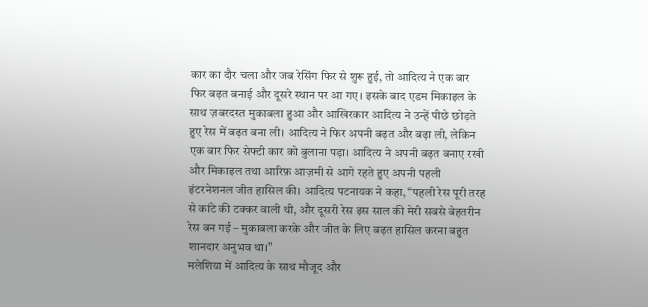कार का दौर चला और जब रेसिंग फिर से शुरू हुई, तो आदित्य ने एक बार फिर बढ़त बनाई और दूसरे स्थान पर आ गए। इसके बाद एडम मिकाइल के साथ ज़बरदस्त मुकाबला हुआ और आखिरकार आदित्य ने उन्हें पीछे छोड़ते हुए रेस में बढ़त बना ली। आदित्य ने फिर अपनी बढ़त और बढ़ा ली, लेकिन एक बार फिर सेफ्टी कार को बुलाना पड़ा। आदित्य ने अपनी बढ़त बनाए रखी और मिकाइल तथा आरिफ़ आज़मी से आगे रहते हुए अपनी पहली इंटरनेशनल जीत हासिल की। आदित्य पटनायक ने कहा, “पहली रेस पूरी तरह से कांटे की टक्कर वाली थी, और दूसरी रेस इस साल की मेरी सबसे बेहतरीन रेस बन गई – मुकाबला करके और जीत के लिए बढ़त हासिल करना बहुत शानदार अनुभव था।”
मलेशिया में आदित्य के साथ मौजूद और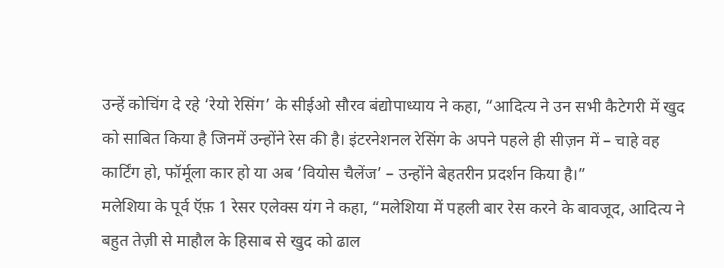उन्हें कोचिंग दे रहे ‘रेयो रेसिंग’ के सीईओ सौरव बंद्योपाध्याय ने कहा, “आदित्य ने उन सभी कैटेगरी में खुद को साबित किया है जिनमें उन्होंने रेस की है। इंटरनेशनल रेसिंग के अपने पहले ही सीज़न में – चाहे वह कार्टिंग हो, फॉर्मूला कार हो या अब ‘वियोस चैलेंज’ – उन्होंने बेहतरीन प्रदर्शन किया है।”
मलेशिया के पूर्व ऍफ़ 1 रेसर एलेक्स यंग ने कहा, “मलेशिया में पहली बार रेस करने के बावजूद, आदित्य ने बहुत तेज़ी से माहौल के हिसाब से खुद को ढाल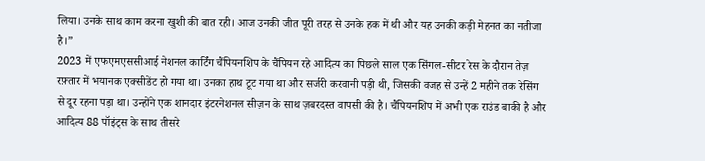लिया। उनके साथ काम करना खुशी की बात रही। आज उनकी जीत पूरी तरह से उनके हक में थी और यह उनकी कड़ी मेहनत का नतीजा है।”
2023 में एफएमएससीआई नेशनल कार्टिंग चैंपियनशिप के चैंपियन रहे आदित्य का पिछले साल एक सिंगल-सीटर रेस के दौरान तेज़ रफ़्तार में भयानक एक्सीडेंट हो गया था। उनका हाथ टूट गया था और सर्जरी करवानी पड़ी थी, जिसकी वजह से उन्हें 2 महीने तक रेसिंग से दूर रहना पड़ा था। उन्होंने एक शानदार इंटरनेशनल सीज़न के साथ ज़बरदस्त वापसी की है। चैंपियनशिप में अभी एक राउंड बाकी है और आदित्य 88 पॉइंट्स के साथ तीसरे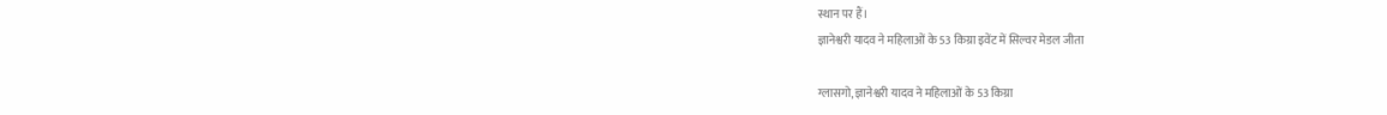स्थान पर हैं।
ज्ञानेश्वरी यादव ने महिलाओं के 53 किग्रा इवेंट में सिल्वर मेडल जीता

ग्लासगो, ज्ञानेश्वरी यादव ने महिलाओं के 53 किग्रा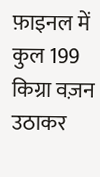फ़ाइनल में कुल 199 किग्रा वज़न उठाकर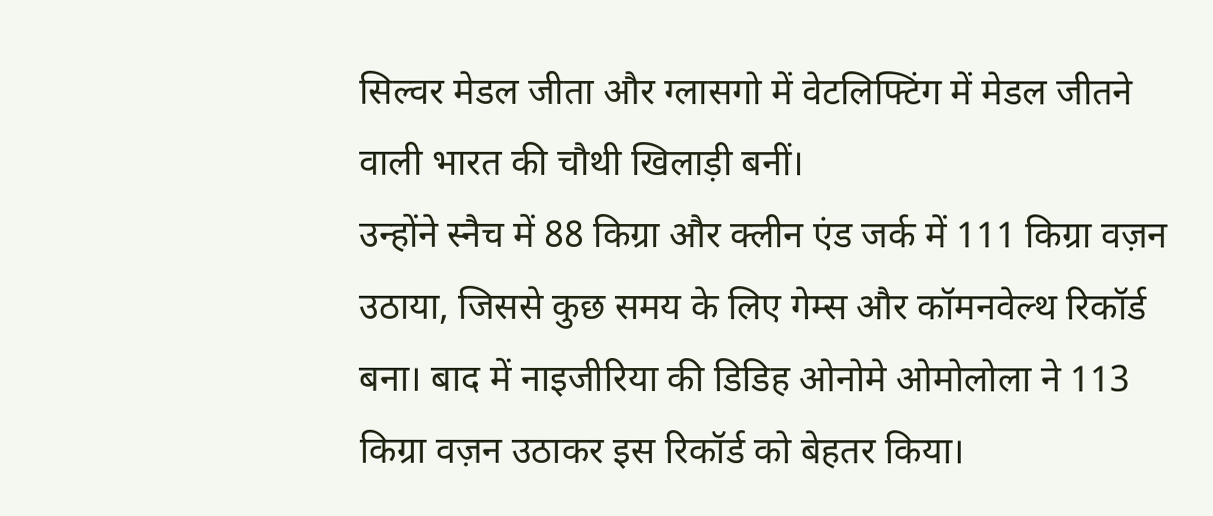सिल्वर मेडल जीता और ग्लासगो में वेटलिफ्टिंग में मेडल जीतने वाली भारत की चौथी खिलाड़ी बनीं।
उन्होंने स्नैच में 88 किग्रा और क्लीन एंड जर्क में 111 किग्रा वज़न उठाया, जिससे कुछ समय के लिए गेम्स और कॉमनवेल्थ रिकॉर्ड बना। बाद में नाइजीरिया की डिडिह ओनोमे ओमोलोला ने 113 किग्रा वज़न उठाकर इस रिकॉर्ड को बेहतर किया।